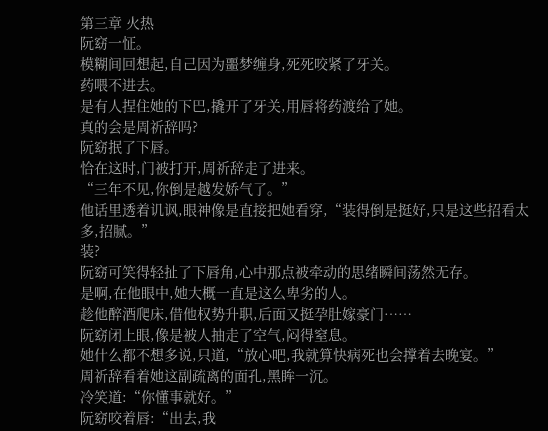第三章 火热
阮窈一怔。
模糊间回想起,自己因为噩梦缠身,死死咬紧了牙关。
药喂不进去。
是有人捏住她的下巴,撬开了牙关,用唇将药渡给了她。
真的会是周祈辞吗?
阮窈抿了下唇。
恰在这时,门被打开,周祈辞走了进来。
“三年不见,你倒是越发娇气了。”
他话里透着讥讽,眼神像是直接把她看穿,“装得倒是挺好,只是这些招看太多,招腻。”
装?
阮窈可笑得轻扯了下唇角,心中那点被牵动的思绪瞬间荡然无存。
是啊,在他眼中,她大概一直是这么卑劣的人。
趁他醉酒爬床,借他权势升职,后面又挺孕肚嫁豪门……
阮窈闭上眼,像是被人抽走了空气,闷得窒息。
她什么都不想多说,只道,“放心吧,我就算快病死也会撑着去晚宴。”
周祈辞看着她这副疏离的面孔,黑眸一沉。
冷笑道:“你懂事就好。”
阮窈咬着唇:“出去,我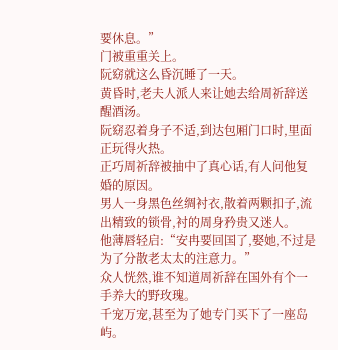要休息。”
门被重重关上。
阮窈就这么昏沉睡了一天。
黄昏时,老夫人派人来让她去给周祈辞送醒酒汤。
阮窈忍着身子不适,到达包厢门口时,里面正玩得火热。
正巧周祈辞被抽中了真心话,有人问他复婚的原因。
男人一身黑色丝绸衬衣,散着两颗扣子,流出精致的锁骨,衬的周身矜贵又迷人。
他薄唇轻启:“安冉要回国了,娶她,不过是为了分散老太太的注意力。”
众人恍然,谁不知道周祈辞在国外有个一手养大的野玫瑰。
千宠万宠,甚至为了她专门买下了一座岛屿。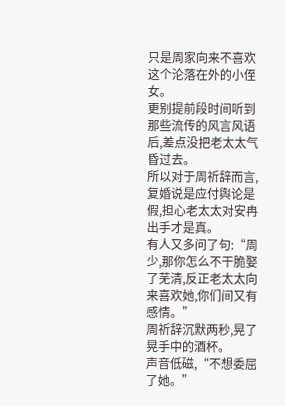只是周家向来不喜欢这个沦落在外的小侄女。
更别提前段时间听到那些流传的风言风语后,差点没把老太太气昏过去。
所以对于周祈辞而言,复婚说是应付舆论是假,担心老太太对安冉出手才是真。
有人又多问了句:“周少,那你怎么不干脆娶了芜清,反正老太太向来喜欢她,你们间又有感情。”
周祈辞沉默两秒,晃了晃手中的酒杯。
声音低磁,“不想委屈了她。”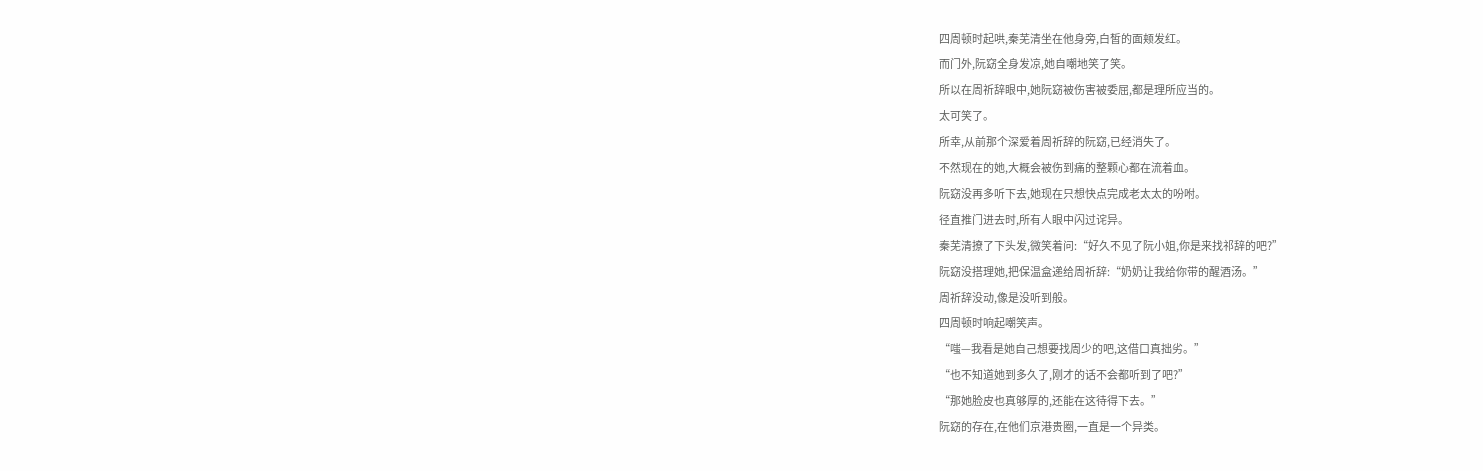四周顿时起哄,秦芜清坐在他身旁,白皙的面颊发红。
而门外,阮窈全身发凉,她自嘲地笑了笑。
所以在周祈辞眼中,她阮窈被伤害被委屈,都是理所应当的。
太可笑了。
所幸,从前那个深爱着周祈辞的阮窈,已经消失了。
不然现在的她,大概会被伤到痛的整颗心都在流着血。
阮窈没再多听下去,她现在只想快点完成老太太的吩咐。
径直推门进去时,所有人眼中闪过诧异。
秦芜清撩了下头发,微笑着问:“好久不见了阮小姐,你是来找祁辞的吧?”
阮窈没搭理她,把保温盒递给周祈辞:“奶奶让我给你带的醒酒汤。”
周祈辞没动,像是没听到般。
四周顿时响起嘲笑声。
“嗤—我看是她自己想要找周少的吧,这借口真拙劣。”
“也不知道她到多久了,刚才的话不会都听到了吧?”
“那她脸皮也真够厚的,还能在这待得下去。”
阮窈的存在,在他们京港贵圈,一直是一个异类。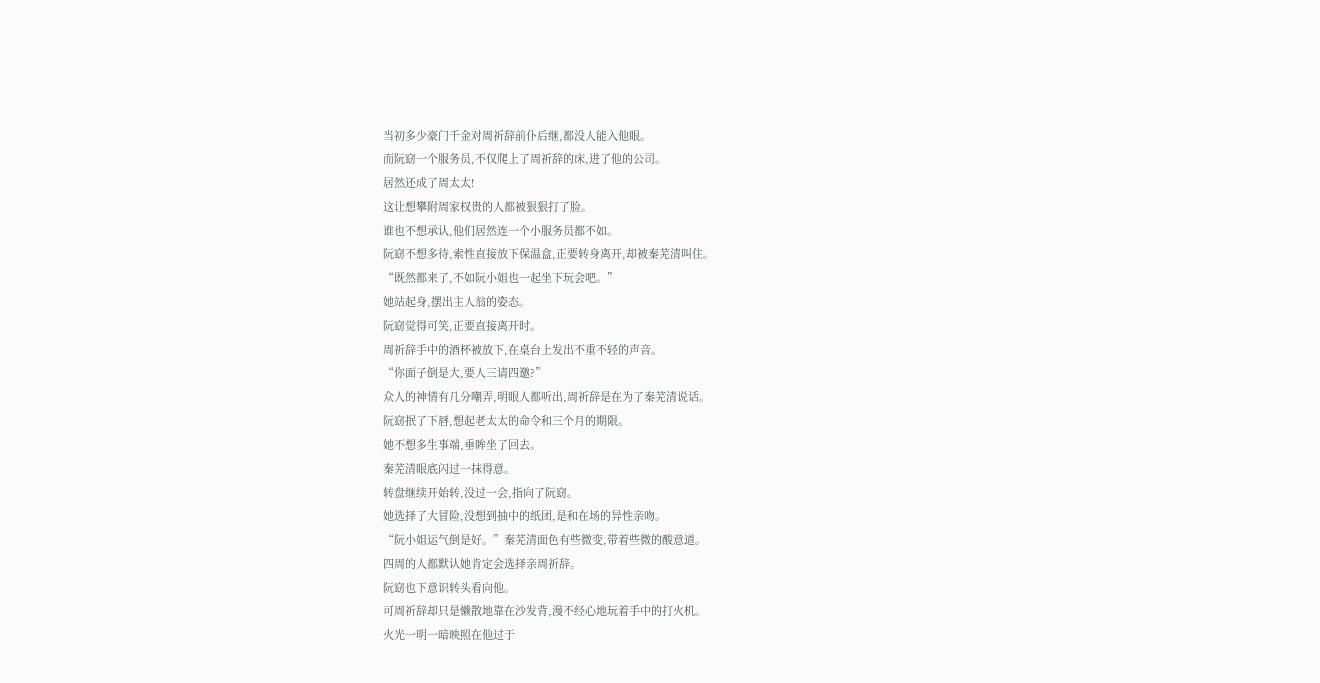当初多少豪门千金对周祈辞前仆后继,都没人能入他眼。
而阮窈一个服务员,不仅爬上了周祈辞的床,进了他的公司。
居然还成了周太太!
这让想攀附周家权贵的人都被狠狠打了脸。
谁也不想承认,他们居然连一个小服务员都不如。
阮窈不想多待,索性直接放下保温盒,正要转身离开,却被秦芜清叫住。
“既然都来了,不如阮小姐也一起坐下玩会吧。”
她站起身,摆出主人翁的姿态。
阮窈觉得可笑,正要直接离开时。
周祈辞手中的酒杯被放下,在桌台上发出不重不轻的声音。
“你面子倒是大,要人三请四邀?”
众人的神情有几分嘲弄,明眼人都听出,周祈辞是在为了秦芜清说话。
阮窈抿了下唇,想起老太太的命令和三个月的期限。
她不想多生事端,垂眸坐了回去。
秦芜清眼底闪过一抹得意。
转盘继续开始转,没过一会,指向了阮窈。
她选择了大冒险,没想到抽中的纸团,是和在场的异性亲吻。
“阮小姐运气倒是好。”秦芜清面色有些微变,带着些微的酸意道。
四周的人都默认她肯定会选择亲周祈辞。
阮窈也下意识转头看向他。
可周祈辞却只是懒散地靠在沙发背,漫不经心地玩着手中的打火机。
火光一明一暗映照在他过于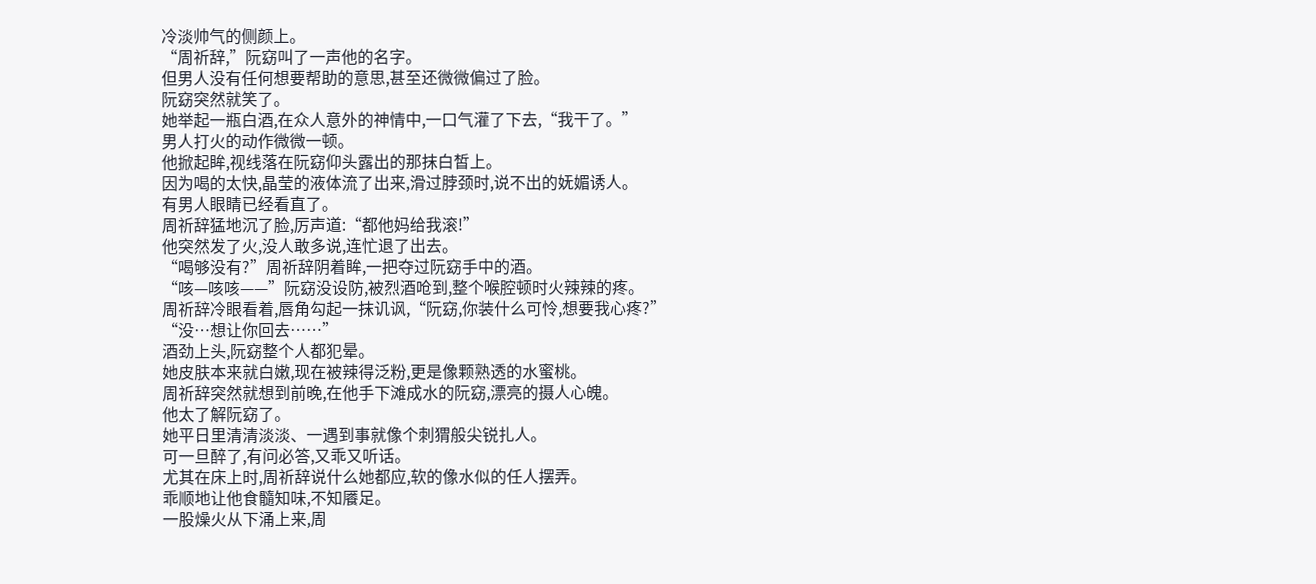冷淡帅气的侧颜上。
“周祈辞,”阮窈叫了一声他的名字。
但男人没有任何想要帮助的意思,甚至还微微偏过了脸。
阮窈突然就笑了。
她举起一瓶白酒,在众人意外的神情中,一口气灌了下去,“我干了。”
男人打火的动作微微一顿。
他掀起眸,视线落在阮窈仰头露出的那抹白皙上。
因为喝的太快,晶莹的液体流了出来,滑过脖颈时,说不出的妩媚诱人。
有男人眼睛已经看直了。
周祈辞猛地沉了脸,厉声道:“都他妈给我滚!”
他突然发了火,没人敢多说,连忙退了出去。
“喝够没有?”周祈辞阴着眸,一把夺过阮窈手中的酒。
“咳—咳咳——”阮窈没设防,被烈酒呛到,整个喉腔顿时火辣辣的疼。
周祈辞冷眼看着,唇角勾起一抹讥讽,“阮窈,你装什么可怜,想要我心疼?”
“没…想让你回去……”
酒劲上头,阮窈整个人都犯晕。
她皮肤本来就白嫩,现在被辣得泛粉,更是像颗熟透的水蜜桃。
周祈辞突然就想到前晚,在他手下滩成水的阮窈,漂亮的摄人心魄。
他太了解阮窈了。
她平日里清清淡淡、一遇到事就像个刺猬般尖锐扎人。
可一旦醉了,有问必答,又乖又听话。
尤其在床上时,周祈辞说什么她都应,软的像水似的任人摆弄。
乖顺地让他食髓知味,不知餍足。
一股燥火从下涌上来,周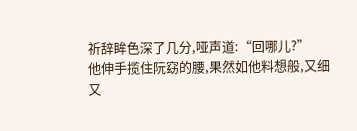祈辞眸色深了几分,哑声道:“回哪儿?”
他伸手揽住阮窈的腰,果然如他料想般,又细又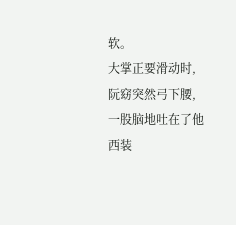软。
大掌正要滑动时,阮窈突然弓下腰,一股脑地吐在了他西装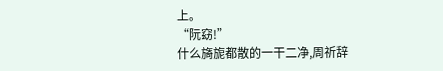上。
“阮窈!”
什么旖旎都散的一干二净,周祈辞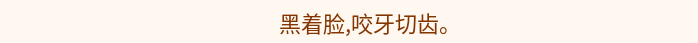黑着脸,咬牙切齿。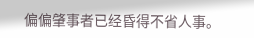偏偏肇事者已经昏得不省人事。